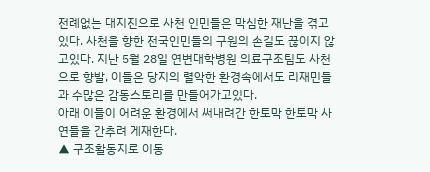전례없는 대지진으로 사천 인민들은 막심한 재난을 겪고있다. 사천을 향한 전국인민들의 구원의 손길도 끊이지 않고있다. 지난 5월 28일 연변대학병원 의료구조팀도 사천으로 향발, 이들은 당지의 렬악한 환경속에서도 리재민들과 수많은 감동스토리를 만들어가고있다.
아래 이들이 어려운 환경에서 써내려간 한토막 한토막 사연들을 간추려 게재한다.
▲ 구조활동지로 이동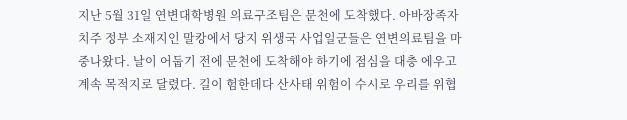지난 5월 31일 연변대학병원 의료구조팀은 문천에 도착했다. 아바장족자치주 정부 소재지인 말캉에서 당지 위생국 사업일군들은 연변의료팀을 마중나왔다. 날이 어둡기 전에 문천에 도착해야 하기에 점심을 대충 에우고 계속 목적지로 달렸다. 길이 험한데다 산사태 위험이 수시로 우리를 위협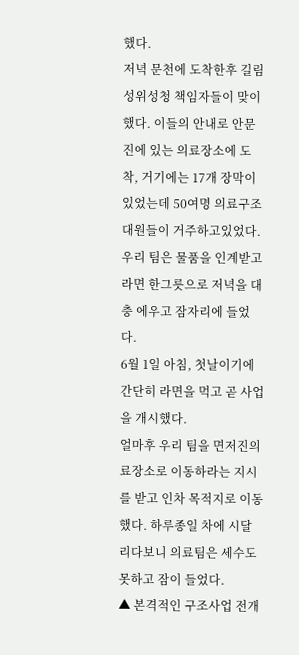했다.
저녁 문천에 도착한후 길림성위성청 책임자들이 맞이했다. 이들의 안내로 안문진에 있는 의료장소에 도착, 거기에는 17개 장막이 있었는데 50여명 의료구조대원들이 거주하고있었다.
우리 팀은 물품을 인계받고 라면 한그릇으로 저녁을 대충 에우고 잠자리에 들었다.
6월 1일 아침, 첫날이기에 간단히 라면을 먹고 곧 사업을 개시했다.
얼마후 우리 팀을 면저진의료장소로 이동하라는 지시를 받고 인차 목적지로 이동했다. 하루종일 차에 시달리다보니 의료팀은 세수도 못하고 잠이 들었다.
▲ 본격적인 구조사업 전개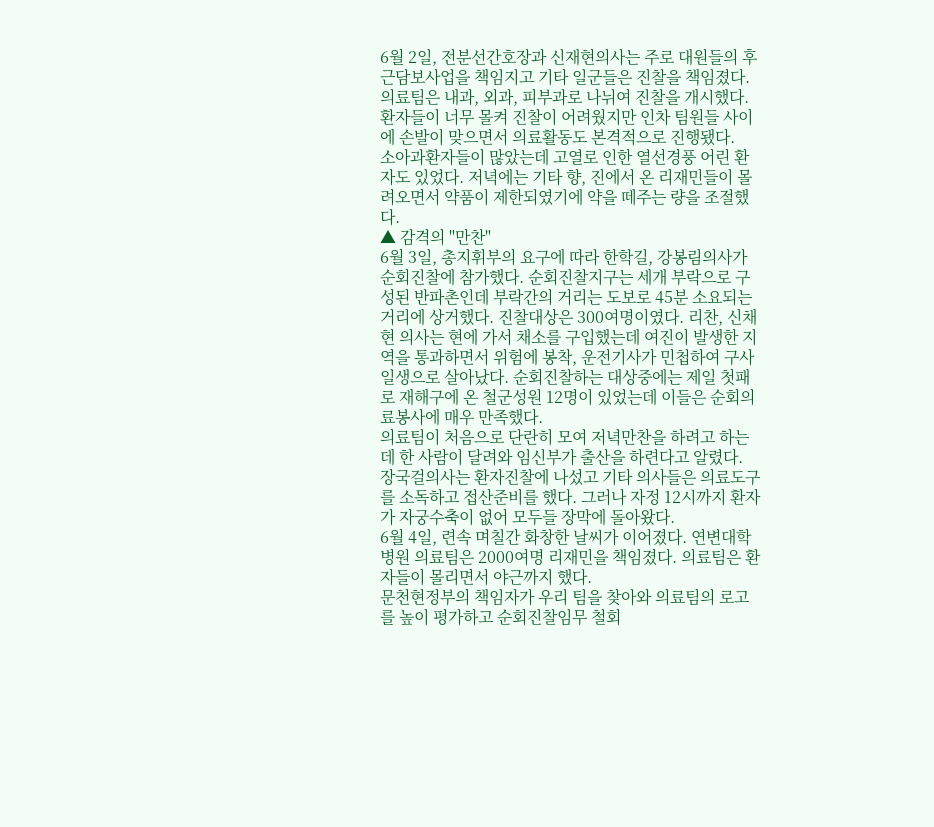6월 2일, 전분선간호장과 신재현의사는 주로 대원들의 후근담보사업을 책임지고 기타 일군들은 진찰을 책임졌다. 의료팀은 내과, 외과, 피부과로 나뉘여 진찰을 개시했다. 환자들이 너무 몰켜 진찰이 어려웠지만 인차 팀원들 사이에 손발이 맞으면서 의료활동도 본격적으로 진행됐다.
소아과환자들이 많았는데 고열로 인한 열선경풍 어린 환자도 있었다. 저녁에는 기타 향, 진에서 온 리재민들이 몰려오면서 약품이 제한되였기에 약을 떼주는 량을 조절했다.
▲ 감격의 "만찬"
6월 3일, 총지휘부의 요구에 따라 한학길, 강봉림의사가 순회진찰에 참가했다. 순회진찰지구는 세개 부락으로 구성된 반파촌인데 부락간의 거리는 도보로 45분 소요되는 거리에 상거했다. 진찰대상은 300여명이였다. 리찬, 신채현 의사는 현에 가서 채소를 구입했는데 여진이 발생한 지역을 통과하면서 위험에 봉착, 운전기사가 민첩하여 구사일생으로 살아났다. 순회진찰하는 대상중에는 제일 첫패로 재해구에 온 철군성원 12명이 있었는데 이들은 순회의료봉사에 매우 만족했다.
의료팀이 처음으로 단란히 모여 저녁만찬을 하려고 하는데 한 사람이 달려와 임신부가 출산을 하련다고 알렸다. 장국걸의사는 환자진찰에 나섰고 기타 의사들은 의료도구를 소독하고 접산준비를 했다. 그러나 자정 12시까지 환자가 자궁수축이 없어 모두들 장막에 돌아왔다.
6월 4일, 련속 며칠간 화창한 날씨가 이어졌다. 연변대학병원 의료팀은 2000여명 리재민을 책임졌다. 의료팀은 환자들이 몰리면서 야근까지 했다.
문천현정부의 책임자가 우리 팀을 찾아와 의료팀의 로고를 높이 평가하고 순회진찰임무 철회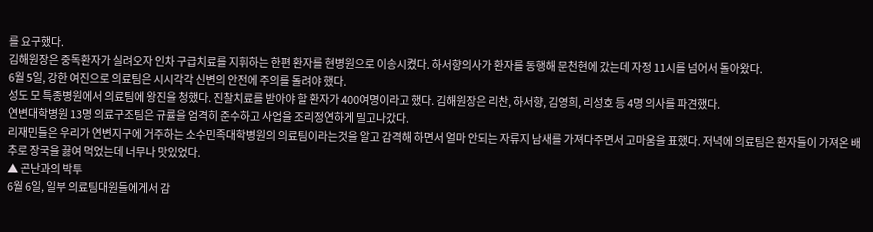를 요구했다.
김해원장은 중독환자가 실려오자 인차 구급치료를 지휘하는 한편 환자를 현병원으로 이송시켰다. 하서향의사가 환자를 동행해 문천현에 갔는데 자정 11시를 넘어서 돌아왔다.
6월 5일, 강한 여진으로 의료팀은 시시각각 신변의 안전에 주의를 돌려야 했다.
성도 모 특종병원에서 의료팀에 왕진을 청했다. 진찰치료를 받아야 할 환자가 400여명이라고 했다. 김해원장은 리찬, 하서향, 김영희, 리성호 등 4명 의사를 파견했다.
연변대학병원 13명 의료구조팀은 규률을 엄격히 준수하고 사업을 조리정연하게 밀고나갔다.
리재민들은 우리가 연변지구에 거주하는 소수민족대학병원의 의료팀이라는것을 알고 감격해 하면서 얼마 안되는 자류지 남새를 가져다주면서 고마움을 표했다. 저녁에 의료팀은 환자들이 가져온 배추로 장국을 끓여 먹었는데 너무나 맛있었다.
▲ 곤난과의 박투
6월 6일, 일부 의료팀대원들에게서 감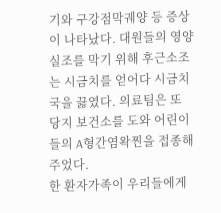기와 구강점막궤양 등 증상이 나타났다. 대원들의 영양실조를 막기 위해 후근소조는 시금치를 얻어다 시금치국을 끓였다. 의료팀은 또 당지 보건소를 도와 어린이들의 A형간염왁찐을 접종해 주었다.
한 환자가족이 우리들에게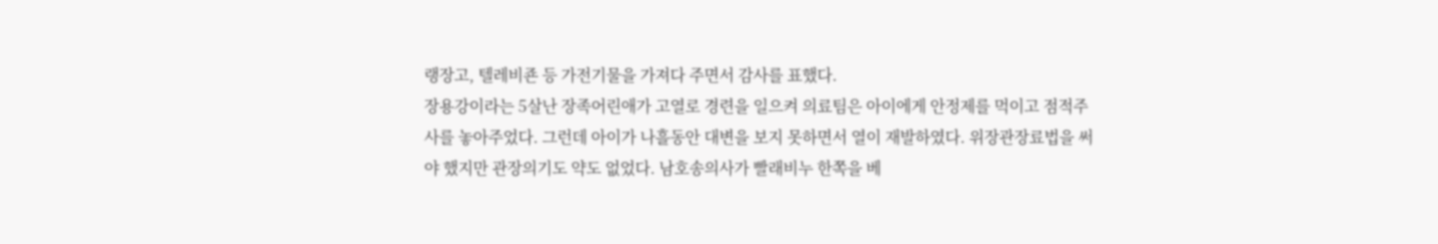랭장고, 텔레비죤 등 가전기물을 가져다 주면서 감사를 표했다.
장용강이라는 5살난 장족어린애가 고열로 경련을 일으켜 의료팀은 아이에게 안정제를 먹이고 점적주사를 놓아주었다. 그런데 아이가 나흘동안 대변을 보지 못하면서 열이 재발하였다. 위장관장료법을 써야 했지만 관장의기도 약도 없었다. 남호송의사가 빨래비누 한쪽을 베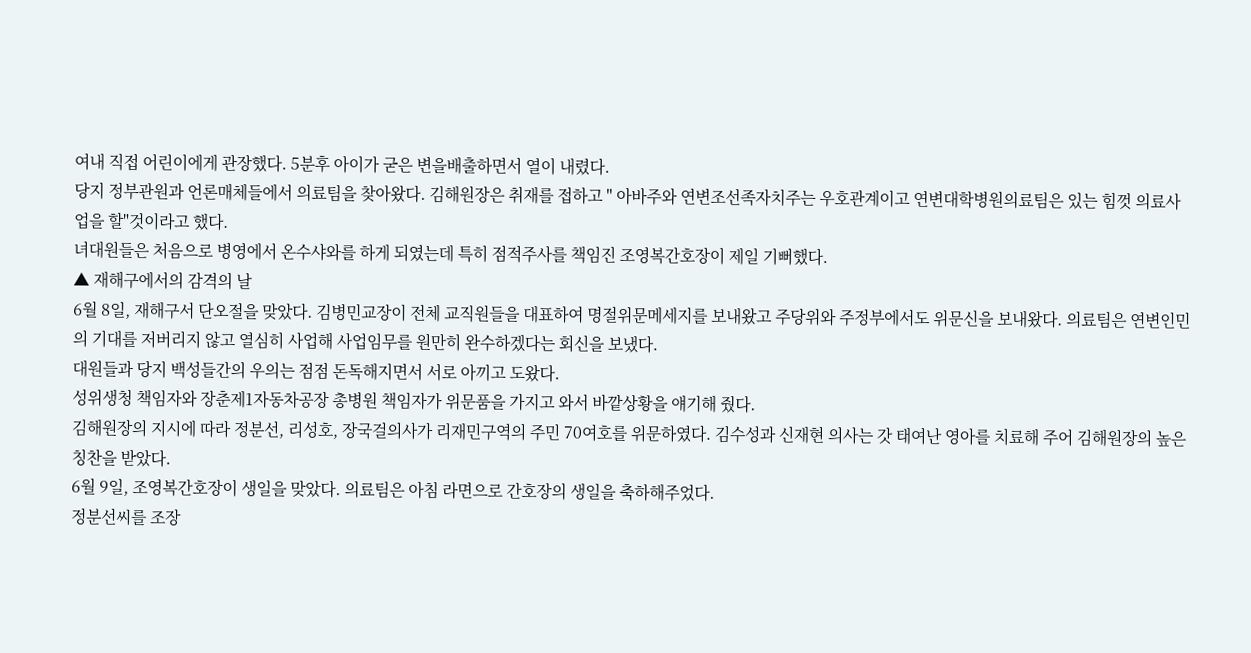여내 직접 어린이에게 관장했다. 5분후 아이가 굳은 변을배출하면서 열이 내렸다.
당지 정부관원과 언론매체들에서 의료팀을 찾아왔다. 김해원장은 취재를 접하고 " 아바주와 연변조선족자치주는 우호관계이고 연변대학병원의료팀은 있는 힘껏 의료사업을 할"것이라고 했다.
녀대원들은 처음으로 병영에서 온수샤와를 하게 되였는데 특히 점적주사를 책임진 조영복간호장이 제일 기뻐했다.
▲ 재해구에서의 감격의 날
6월 8일, 재해구서 단오절을 맞았다. 김병민교장이 전체 교직원들을 대표하여 명절위문메세지를 보내왔고 주당위와 주정부에서도 위문신을 보내왔다. 의료팀은 연변인민의 기대를 저버리지 않고 열심히 사업해 사업임무를 원만히 완수하겠다는 회신을 보냈다.
대원들과 당지 백성들간의 우의는 점점 돈독해지면서 서로 아끼고 도왔다.
성위생청 책임자와 장춘제1자동차공장 총병원 책임자가 위문품을 가지고 와서 바깥상황을 얘기해 줬다.
김해원장의 지시에 따라 정분선, 리성호, 장국걸의사가 리재민구역의 주민 70여호를 위문하였다. 김수성과 신재현 의사는 갓 태여난 영아를 치료해 주어 김해원장의 높은 칭찬을 받았다.
6월 9일, 조영복간호장이 생일을 맞았다. 의료팀은 아침 라면으로 간호장의 생일을 축하해주었다.
정분선씨를 조장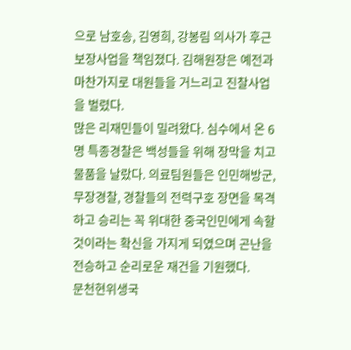으로 남호송, 김영희, 강봉림 의사가 후근보장사업을 책임졌다. 김해원장은 예전과 마찬가지로 대원들을 거느리고 진찰사업을 벌렸다.
많은 리재민들이 밀려왔다. 심수에서 온 6명 특종경찰은 백성들을 위해 장막을 치고 물품을 날랐다. 의료팀원들은 인민해방군, 무장경찰, 경찰들의 전력구호 장면을 목격하고 승리는 꼭 위대한 중국인민에게 속할것이라는 확신을 가지게 되였으며 곤난을 전승하고 순리로운 재건을 기원했다.
문천현위생국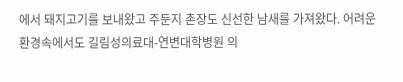에서 돼지고기를 보내왔고 주둔지 촌장도 신선한 남새를 가져왔다. 어려운 환경속에서도 길림성의료대-연변대학병원 의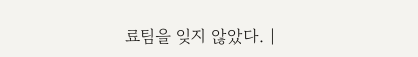료팀을 잊지 않았다. |